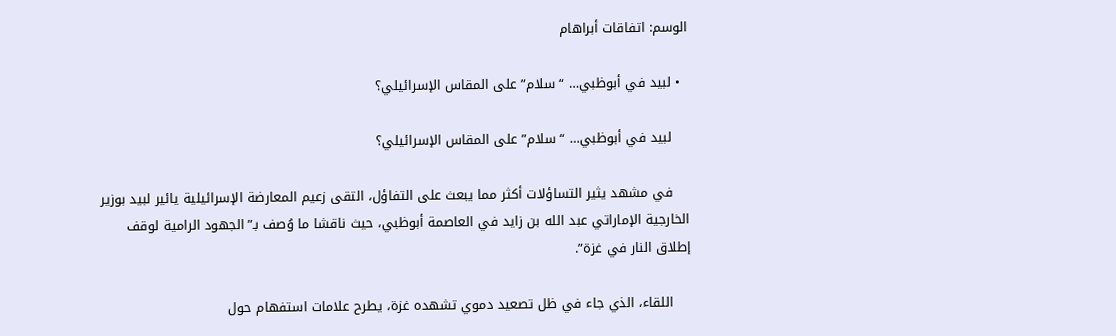الوسم: اتفاقات أبراهام

  • لبيد في أبوظبي… “سلام” على المقاس الإسرائيلي؟

    لبيد في أبوظبي… “سلام” على المقاس الإسرائيلي؟

    في مشهد يثير التساؤلات أكثر مما يبعث على التفاؤل، التقى زعيم المعارضة الإسرائيلية يائير لبيد بوزير الخارجية الإماراتي عبد الله بن زايد في العاصمة أبوظبي، حيث ناقشا ما وُصف بـ”الجهود الرامية لوقف إطلاق النار في غزة”.

    اللقاء، الذي جاء في ظل تصعيد دموي تشهده غزة، يطرح علامات استفهام حول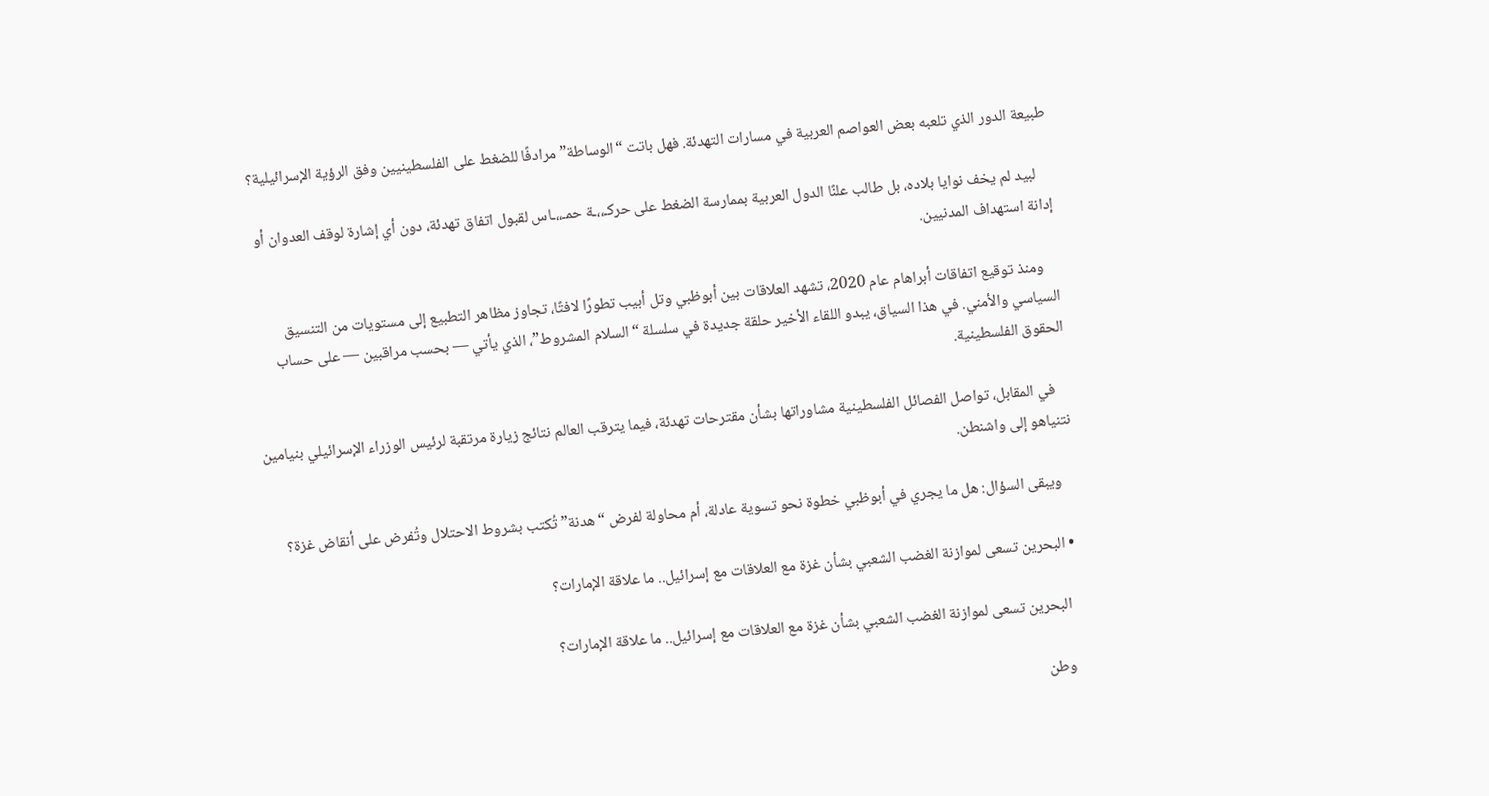طبيعة الدور الذي تلعبه بعض العواصم العربية في مسارات التهدئة. فهل باتت “الوساطة” مرادفًا للضغط على الفلسطينيين وفق الرؤية الإسرائيلية؟

    لبيد لم يخف نوايا بلاده، بل طالب علنًا الدول العربية بممارسة الضغط على حركـ،،ـة حمـ،،ـاس لقبول اتفاق تهدئة، دون أي إشارة لوقف العدوان أو إدانة استهداف المدنيين.

    ومنذ توقيع اتفاقات أبراهام عام 2020، تشهد العلاقات بين أبوظبي وتل أبيب تطورًا لافتًا، تجاوز مظاهر التطبيع إلى مستويات من التنسيق السياسي والأمني. في هذا السياق، يبدو اللقاء الأخير حلقة جديدة في سلسلة “السلام المشروط”، الذي يأتي — بحسب مراقبين — على حساب الحقوق الفلسطينية.

    في المقابل، تواصل الفصائل الفلسطينية مشاوراتها بشأن مقترحات تهدئة، فيما يترقب العالم نتائج زيارة مرتقبة لرئيس الوزراء الإسرائيلي بنيامين نتنياهو إلى واشنطن.

    ويبقى السؤال: هل ما يجري في أبوظبي خطوة نحو تسوية عادلة، أم محاولة لفرض “هدنة” تُكتب بشروط الاحتلال وتُفرض على أنقاض غزة؟

  • البحرين تسعى لموازنة الغضب الشعبي بشأن غزة مع العلاقات مع إسرائيل.. ما علاقة الإمارات؟

    البحرين تسعى لموازنة الغضب الشعبي بشأن غزة مع العلاقات مع إسرائيل.. ما علاقة الإمارات؟

    وطن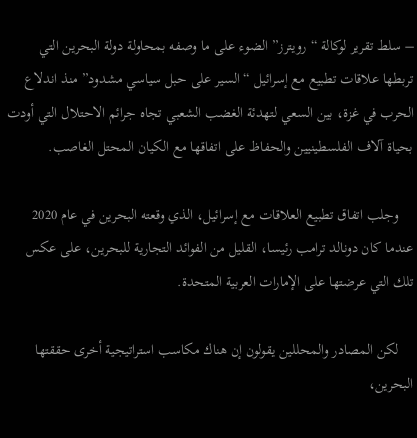– سلط تقرير لوكالة “رويترز” الضوء على ما وصفه بمحاولة دولة البحرين التي تربطها علاقات تطبيع مع إسرائيل “السير على حبل سياسي مشدود” منذ اندلاع الحرب في غزة، بين السعي لتهدئة الغضب الشعبي تجاه جرائم الاحتلال التي أودت بحياة آلاف الفلسطينيين والحفاظ على اتفاقها مع الكيان المحتل الغاصب.

    وجلب اتفاق تطبيع العلاقات مع إسرائيل، الذي وقعته البحرين في عام 2020 عندما كان دونالد ترامب رئيسا، القليل من الفوائد التجارية للبحرين، على عكس تلك التي عرضتها على الإمارات العربية المتحدة.

    لكن المصادر والمحللين يقولون إن هناك مكاسب استراتيجية أخرى حققتها البحرين،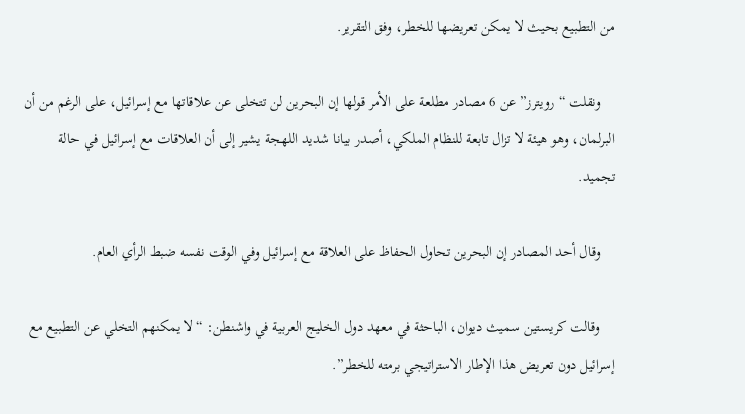من التطبيع بحيث لا يمكن تعريضها للخطر، وفق التقرير.

    ونقلت “رويترز” عن 6 مصادر مطلعة على الأمر قولها إن البحرين لن تتخلى عن علاقاتها مع إسرائيل، على الرغم من أن البرلمان، وهو هيئة لا تزال تابعة للنظام الملكي، أصدر بيانا شديد اللهجة يشير إلى أن العلاقات مع إسرائيل في حالة تجميد.

    وقال أحد المصادر إن البحرين تحاول الحفاظ على العلاقة مع إسرائيل وفي الوقت نفسه ضبط الرأي العام.

    وقالت كريستين سميث ديوان، الباحثة في معهد دول الخليج العربية في واشنطن: “لا يمكنهم التخلي عن التطبيع مع إسرائيل دون تعريض هذا الإطار الاستراتيجي برمته للخطر”.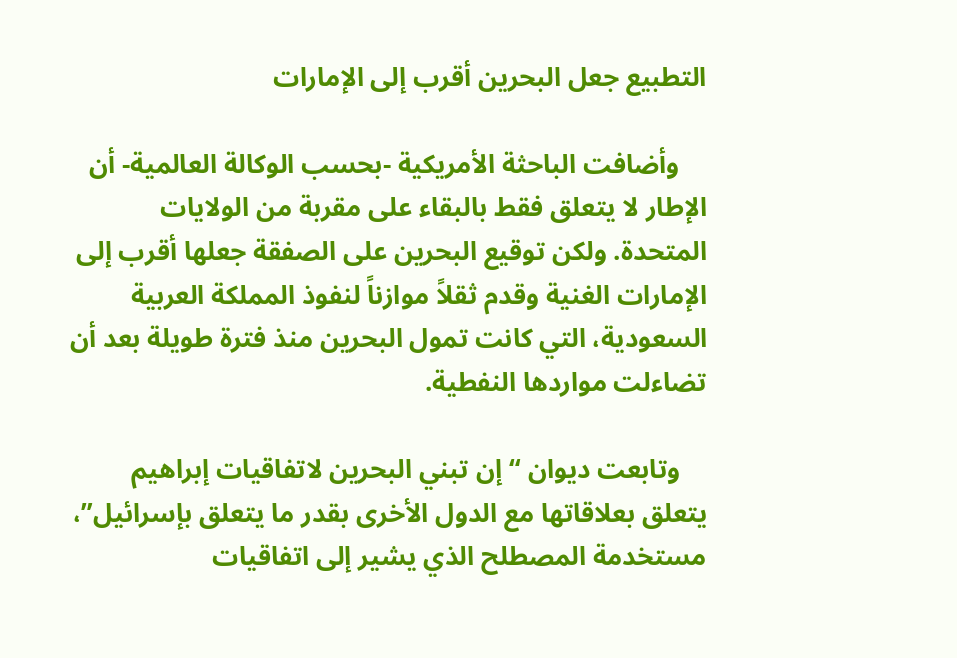التطبيع جعل البحرين أقرب إلى الإمارات

    وأضافت الباحثة الأمريكية -بحسب الوكالة العالمية- أن الإطار لا يتعلق فقط بالبقاء على مقربة من الولايات المتحدة. ولكن توقيع البحرين على الصفقة جعلها أقرب إلى الإمارات الغنية وقدم ثقلاً موازناً لنفوذ المملكة العربية السعودية، التي كانت تمول البحرين منذ فترة طويلة بعد أن تضاءلت مواردها النفطية.

    وتابعت ديوان “إن تبني البحرين لاتفاقيات إبراهيم يتعلق بعلاقاتها مع الدول الأخرى بقدر ما يتعلق بإسرائيل”، مستخدمة المصطلح الذي يشير إلى اتفاقيات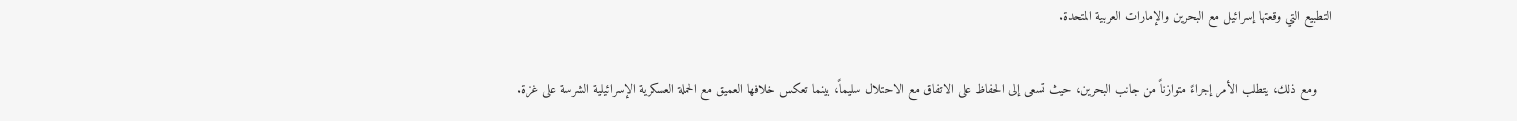التطبيع التي وقعتها إسرائيل مع البحرين والإمارات العربية المتحدة.

    ومع ذلك، يتطلب الأمر إجراءً متوازناً من جانب البحرين، حيث تسعى إلى الحفاظ على الاتفاق مع الاحتلال سليماً، بينما تعكس خلافها العميق مع الحملة العسكرية الإسرائيلية الشرسة على غزة.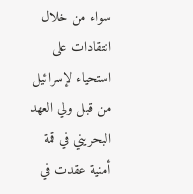سواء من خلال انتقادات على استحياء لإسرائيل من قبل ولي العهد البحريني في قمة أمنية عقدت في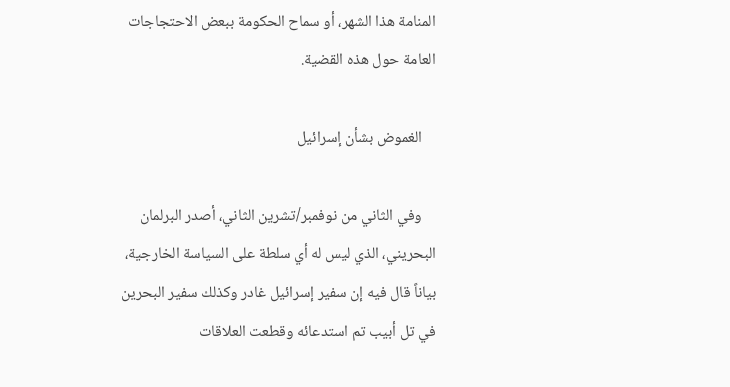المنامة هذا الشهر، أو سماح الحكومة ببعض الاحتجاجات العامة حول هذه القضية.

    الغموض بشأن إسرائيل

    وفي الثاني من نوفمبر/تشرين الثاني، أصدر البرلمان البحريني، الذي ليس له أي سلطة على السياسة الخارجية، بياناً قال فيه إن سفير إسرائيل غادر وكذلك سفير البحرين في تل أبيب تم استدعائه وقطعت العلاقات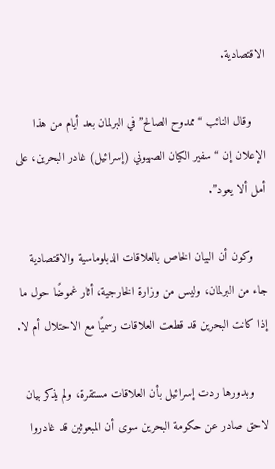الاقتصادية.

    وقال النائب “ممدوح الصالح” في البرلمان بعد أيام من هذا الإعلان إن “سفير الكيان الصهيوني (إسرائيل) غادر البحرين، على أمل ألا يعود”.

    وكون أن البيان الخاص بالعلاقات الدبلوماسية والاقتصادية جاء من البرلمان، وليس من وزارة الخارجية، أثار غموضًا حول ما إذا كانت البحرين قد قطعت العلاقات رسميًا مع الاحتلال أم لا.

    وبدورها ردت إسرائيل بأن العلاقات مستقرة، ولم يذكر بيان لاحق صادر عن حكومة البحرين سوى أن المبعوثين قد غادروا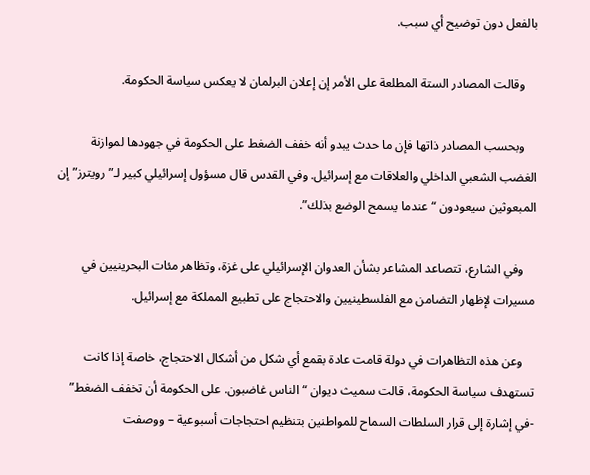بالفعل دون توضيح أي سبب.

    وقالت المصادر الستة المطلعة على الأمر إن إعلان البرلمان لا يعكس سياسة الحكومة.

    وبحسب المصادر ذاتها فإن ما حدث يبدو أنه خفف الضغط على الحكومة في جهودها لموازنة الغضب الشعبي الداخلي والعلاقات مع إسرائيل. وفي القدس قال مسؤول إسرائيلي كبير لـ”رويترز” إن المبعوثين سيعودون “عندما يسمح الوضع بذلك”.

    وفي الشارع، تتصاعد المشاعر بشأن العدوان الإسرائيلي على غزة، وتظاهر مئات البحرينيين في مسيرات لإظهار التضامن مع الفلسطينيين والاحتجاج على تطبيع المملكة مع إسرائيل.

    وعن هذه التظاهرات في دولة قامت عادة بقمع أي شكل من أشكال الاحتجاج، خاصة إذا كانت تستهدف سياسة الحكومة، قالت سميث ديوان “الناس غاضبون. على الحكومة أن تخفف الضغط” -في إشارة إلى قرار السلطات السماح للمواطنين بتنظيم احتجاجات أسبوعية – ووصفت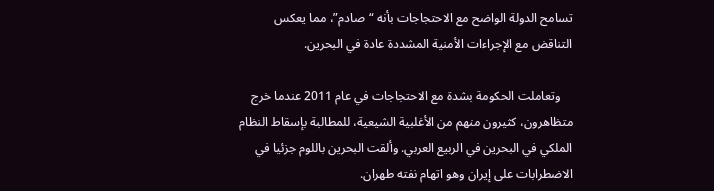تسامح الدولة الواضح مع الاحتجاجات بأنه “صادم”، مما يعكس التناقض مع الإجراءات الأمنية المشددة عادة في البحرين.

    وتعاملت الحكومة بشدة مع الاحتجاجات في عام 2011 عندما خرج متظاهرون، كثيرون منهم من الأغلبية الشيعية، للمطالبة بإسقاط النظام الملكي في البحرين في الربيع العربي. وألقت البحرين باللوم جزئيا في الاضطرابات على إيران وهو اتهام نفته طهران.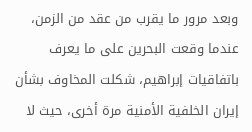وبعد مرور ما يقرب من عقد من الزمن، عندما وقعت البحرين على ما يعرف باتفاقيات إبراهيم، شكلت المخاوف بشأن إيران الخلفية الأمنية مرة أخرى، حيث لا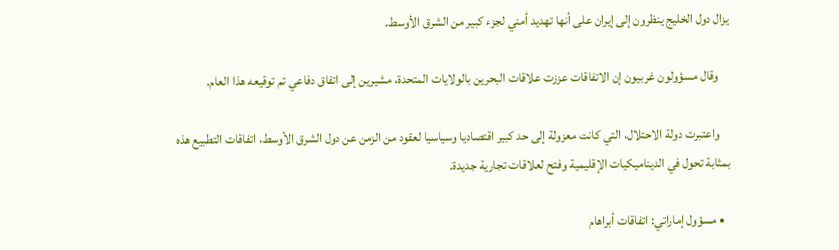يزال دول الخليج ينظرون إلى إيران على أنها تهديد أمني لجزء كبير من الشرق الأوسط.

    وقال مسؤولون غربيون إن الاتفاقات عززت علاقات البحرين بالولايات المتحدة، مشيرين إلى اتفاق دفاعي تم توقيعه هذا العام.

    واعتبرت دولة الاحتلال، التي كانت معزولة إلى حد كبير اقتصاديا وسياسيا لعقود من الزمن عن دول الشرق الأوسط، اتفاقات التطبيع هذه بمثابة تحول في الديناميكيات الإقليمية وفتح لعلاقات تجارية جديدة.

  • مسؤول إماراتي: اتفاقات أبراهام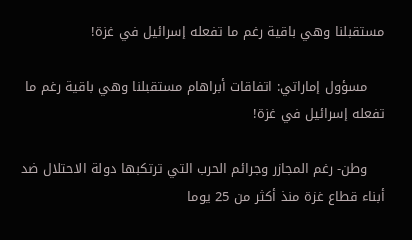مستقبلنا وهي باقية رغم ما تفعله إسرائيل في غزة!

    مسؤول إماراتي: اتفاقات أبراهام مستقبلنا وهي باقية رغم ما تفعله إسرائيل في غزة!

    وطن- رغم المجازر وجرائم الحرب التي ترتكبها دولة الاحتلال ضد أبناء قطاع غزة منذ أكثر من 25 يوما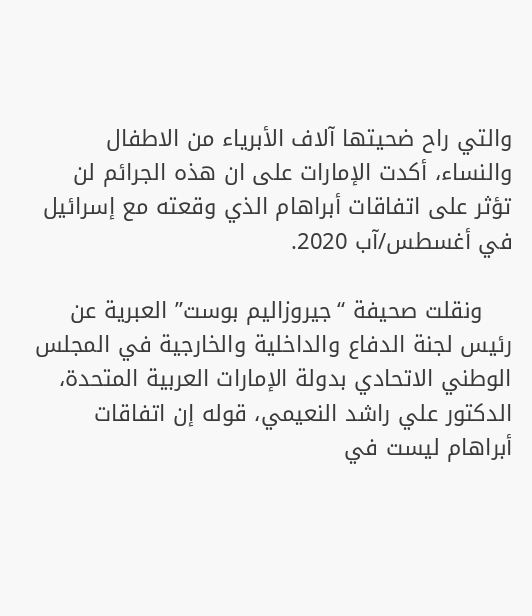والتي راح ضحيتها آلاف الأبرياء من الاطفال والنساء، أكدت الإمارات على ان هذه الجرائم لن تؤثر على اتفاقات أبراهام الذي وقعته مع إسرائيل في أغسطس/آب 2020.

    ونقلت صحيفة “جيروزاليم بوست” العبرية عن رئيس لجنة الدفاع والداخلية والخارجية في المجلس الوطني الاتحادي بدولة الإمارات العربية المتحدة، الدكتور علي راشد النعيمي، قوله إن اتفاقات أبراهام ليست في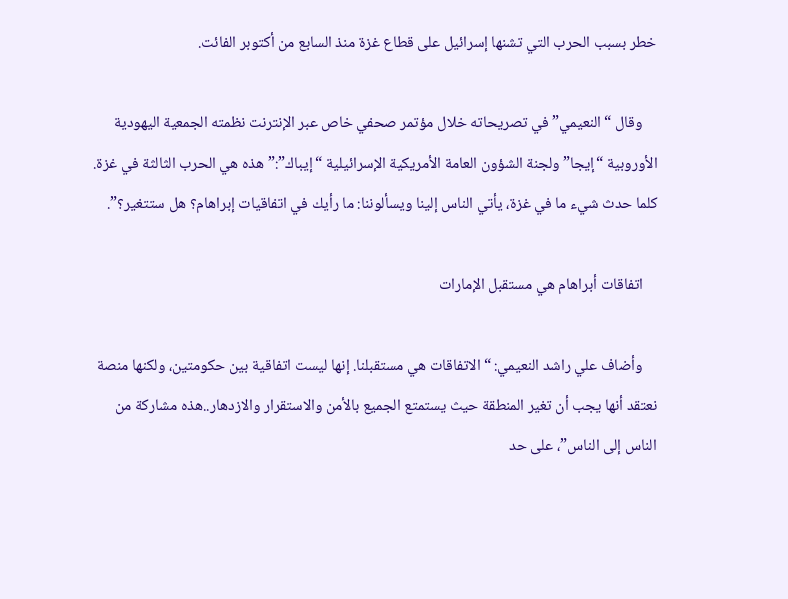خطر بسبب الحرب التي تشنها إسرائيل على قطاع غزة منذ السابع من أكتوبر الفائت.

    وقال “النعيمي” في تصريحاته خلال مؤتمر صحفي خاص عبر الإنترنت نظمته الجمعية اليهودية الأوروبية “إيجا” ولجنة الشؤون العامة الأمريكية الإسرائيلية “إيباك”:”هذه هي الحرب الثالثة في غزة. كلما حدث شيء ما في غزة، يأتي الناس إلينا ويسألوننا: ما رأيك في اتفاقيات إبراهام؟ هل ستتغير؟”.

    اتفاقات أبراهام هي مستقبل الإمارات

    وأضاف علي راشد النعيمي: “الاتفاقات هي مستقبلنا. إنها ليست اتفاقية بين حكومتين، ولكنها منصة نعتقد أنها يجب أن تغير المنطقة حيث يستمتع الجميع بالأمن والاستقرار والازدهار..هذه مشاركة من الناس إلى الناس”، على حد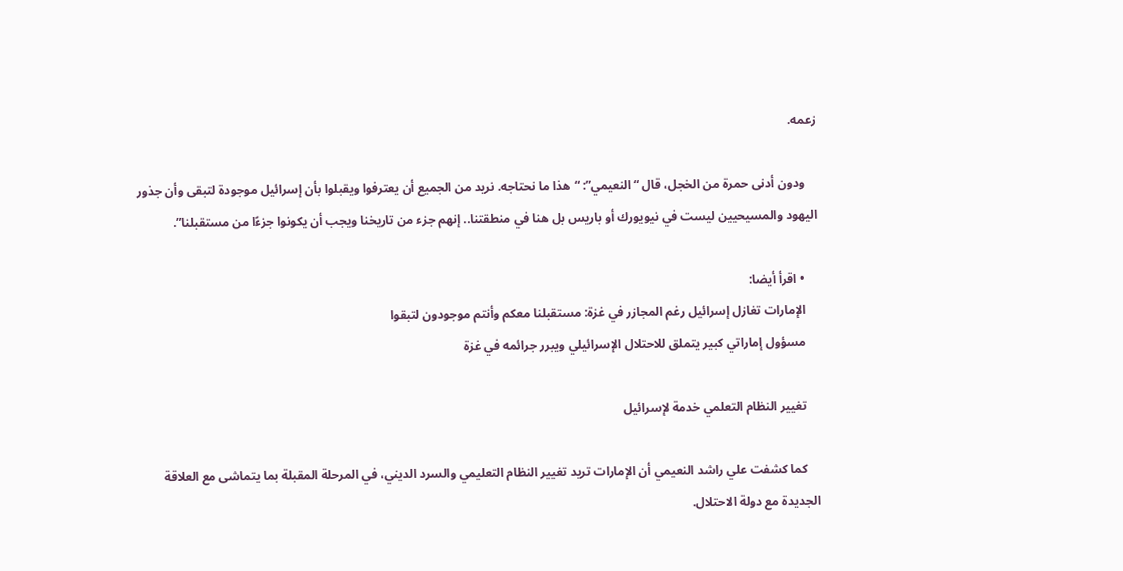زعمه.

    ودون أدنى حمرة من الخجل، قال “النعيمي”: “هذا ما نحتاجه. نريد من الجميع أن يعترفوا ويقبلوا بأن إسرائيل موجودة لتبقى وأن جذور اليهود والمسيحيين ليست في نيويورك أو باريس بل هنا في منطقتنا.. إنهم جزء من تاريخنا ويجب أن يكونوا جزءًا من مستقبلنا”.

    • اقرأ أيضا:
    الإمارات تغازل إسرائيل رغم المجازر في غزة: مستقبلنا معكم وأنتم موجودون لتبقوا
    مسؤول إماراتي كبير يتملق للاحتلال الإسرائيلي ويبرر جرائمه في غزة

    تغيير النظام التعلمي خدمة لإسرائيل

    كما كشفت علي راشد النعيمي أن الإمارات تريد تغيير النظام التعليمي والسرد الديني، في المرحلة المقبلة بما يتماشى مع العلاقة الجديدة مع دولة الاحتلال.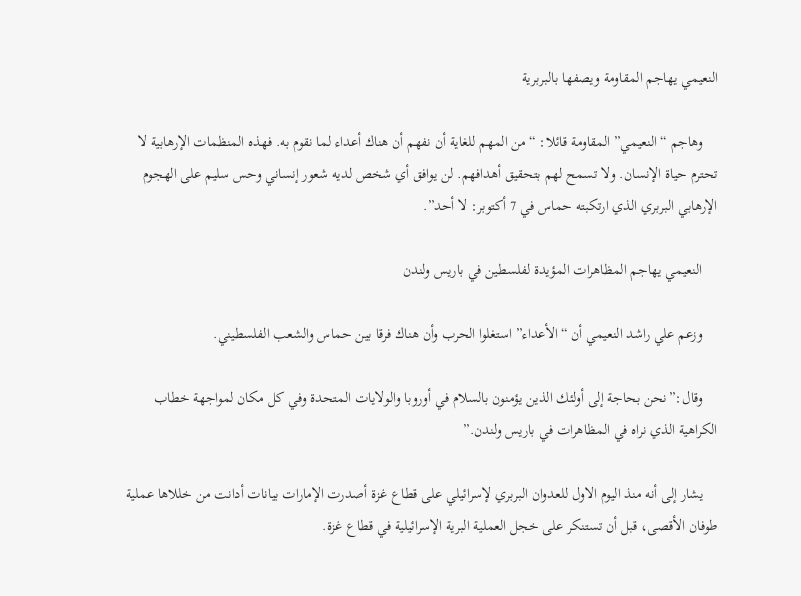النعيمي يهاجم المقاومة ويصفها بالبربرية

    وهاجم “النعيمي” المقاومة قائلا: “من المهم للغاية أن نفهم أن هناك أعداء لما نقوم به. فهذه المنظمات الإرهابية لا تحترم حياة الإنسان. ولا تسمح لهم بتحقيق أهدافهم. لن يوافق أي شخص لديه شعور إنساني وحس سليم على الهجوم الإرهابي البربري الذي ارتكبته حماس في 7 أكتوبر: لا أحد”.

    النعيمي يهاجم المظاهرات المؤيدة لفلسطين في باريس ولندن

    وزعم علي راشد النعيمي أن “الأعداء” استغلوا الحرب وأن هناك فرقا بين حماس والشعب الفلسطيني.

    وقال:”نحن بحاجة إلى أولئك الذين يؤمنون بالسلام في أوروبا والولايات المتحدة وفي كل مكان لمواجهة خطاب الكراهية الذي نراه في المظاهرات في باريس ولندن.”

    يشار إلى أنه منذ اليوم الاول للعدوان البربري لإسرائيلي على قطاع غزة أصدرت الإمارات بيانات أدانت من خللاها عملية طوفان الأقصى، قبل أن تستنكر على خجل العملية البرية الإسرائيلية في قطاع غزة.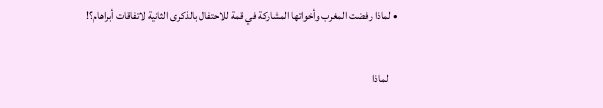• لماذا رفضت المغرب وأخواتها المشاركة في قمة للاحتفال بالذكرى الثانية لاتفاقات أبراهام؟!

    لماذا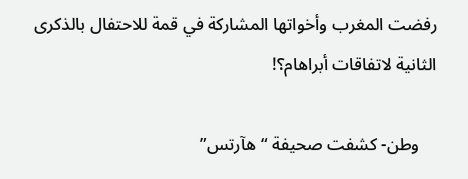رفضت المغرب وأخواتها المشاركة في قمة للاحتفال بالذكرى الثانية لاتفاقات أبراهام؟!

    وطن- كشفت صحيفة “هآرتس”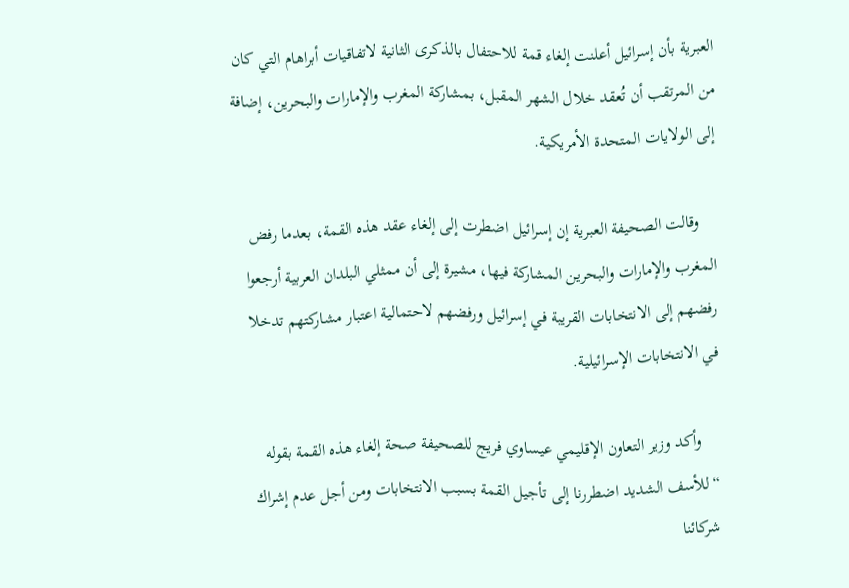العبرية بأن إسرائيل أعلنت إلغاء قمة للاحتفال بالذكرى الثانية لاتفاقيات أبراهام التي كان من المرتقب أن تُعقد خلال الشهر المقبل، بمشاركة المغرب والإمارات والبحرين، إضافة إلى الولايات المتحدة الأمريكية.

    وقالت الصحيفة العبرية إن إسرائيل اضطرت إلى إلغاء عقد هذه القمة، بعدما رفض المغرب والإمارات والبحرين المشاركة فيها، مشيرة إلى أن ممثلي البلدان العربية أرجعوا رفضهم إلى الانتخابات القريبة في إسرائيل ورفضهم لاحتمالية اعتبار مشاركتهم تدخلا في الانتخابات الإسرائيلية.

    وأكد وزير التعاون الإقليمي عيساوي فريج للصحيفة صحة إلغاء هذه القمة بقوله “للأسف الشديد اضطررنا إلى تأجيل القمة بسبب الانتخابات ومن أجل عدم إشراك شركائنا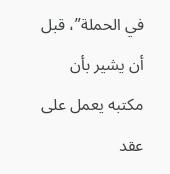في الحملة”، قبل أن يشير بأن مكتبه يعمل على عقد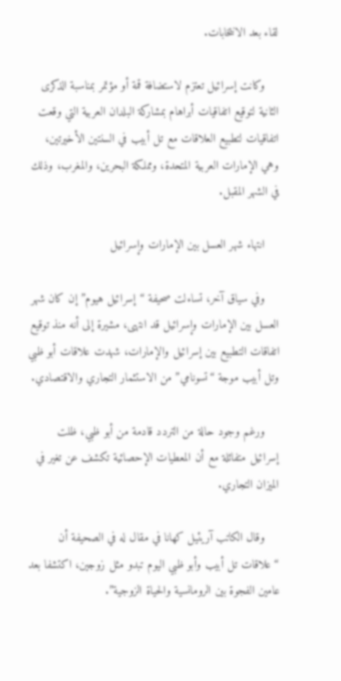لقاء بعد الانتخابات.

    وكانت إسرائيل تعتزم لاستضافة قمة أو مؤتمر بمناسبة الذكرى الثانية لتوقيع اتفاقيات أبراهام بمشاركة البلدان العربية التي وقعت اتفاقيات لتطبيع العلاقات مع تل أبيب في السنتين الأخيرتين، وهي الإمارات العربية المتحدة، ومملكة البحرين، والمغرب، وذلك في الشهر المقبل.

    انتهاء شهر العسل بين الإمارات وإسرائيل

    وفي سياق آخر، تساءلت صحيفة “إسرائيل هيوم” إن كان شهر العسل بين الإمارات وإسرائيل قد انتهى، مشيرة إلى أنه منذ توقيع اتفاقات التطبيع بين إسرائيل والإمارات، شهدت علاقات أبو ظبي وتل أبيب موجة “تسونامي” من الاستثمار التجاري والاقتصادي.

    ورغم وجود حالة من التردد قادمة من أبو ظبي، ظلت إسرائيل متفائلة مع أن المعطيات الإحصائية تكشف عن تغير في الميزان التجاري.

    وقال الكاتب آريئيل كهانا في مقال له في الصحيفة أن “علاقات تل أبيب وأبو ظبي اليوم تبدو مثل زوجين، اكتشفا بعد عامين الفجوة بين الرومانسية والحياة الزوجية”.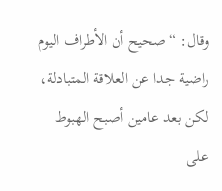وقال: “صحيح أن الأطراف اليوم راضية جدا عن العلاقة المتبادلة، لكن بعد عامين أصبح الهبوط على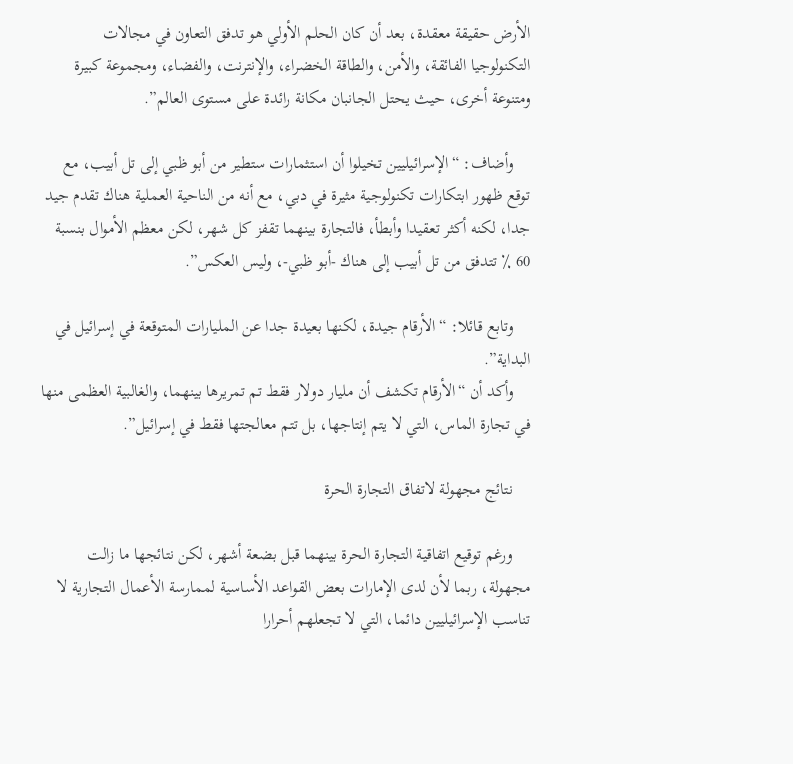الأرض حقيقة معقدة، بعد أن كان الحلم الأولي هو تدفق التعاون في مجالات التكنولوجيا الفائقة، والأمن، والطاقة الخضراء، والإنترنت، والفضاء، ومجموعة كبيرة ومتنوعة أخرى، حيث يحتل الجانبان مكانة رائدة على مستوى العالم”.

    وأضاف: “الإسرائيليين تخيلوا أن استثمارات ستطير من أبو ظبي إلى تل أبيب، مع توقع ظهور ابتكارات تكنولوجية مثيرة في دبي، مع أنه من الناحية العملية هناك تقدم جيد جدا، لكنه أكثر تعقيدا وأبطأ، فالتجارة بينهما تقفز كل شهر، لكن معظم الأموال بنسبة 60 ٪ تتدفق من تل أبيب إلى هناك -أبو ظبي-، وليس العكس”.

    وتابع قائلا: “الأرقام جيدة، لكنها بعيدة جدا عن المليارات المتوقعة في إسرائيل في البداية”.
    وأكد أن “الأرقام تكشف أن مليار دولار فقط تم تمريرها بينهما، والغالبية العظمى منها في تجارة الماس، التي لا يتم إنتاجها، بل تتم معالجتها فقط في إسرائيل”.

    نتائج مجهولة لاتفاق التجارة الحرة

    ورغم توقيع اتفاقية التجارة الحرة بينهما قبل بضعة أشهر، لكن نتائجها ما زالت مجهولة، ربما لأن لدى الإمارات بعض القواعد الأساسية لممارسة الأعمال التجارية لا تناسب الإسرائيليين دائما، التي لا تجعلهم أحرارا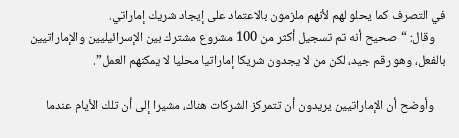في التصرف كما يحلو لهم لأنهم ملزمون بالاعتماد على إيجاد شريك إماراتي.
    وقال: “صحيح أنه تم تسجيل أكثر من 100 مشروع مشترك بين الإسرائيليين والإماراتيين بالفعل، وهو رقم جيد، لكن من لا يجدون شريكا إماراتيا محليا لا يمكنهم العمل”.

    وأوضح أن الإماراتيين يريدون أن تتمركز الشركات هناك، مشيرا إلى أن تلك الأيام عندما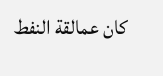كان عمالقة النفط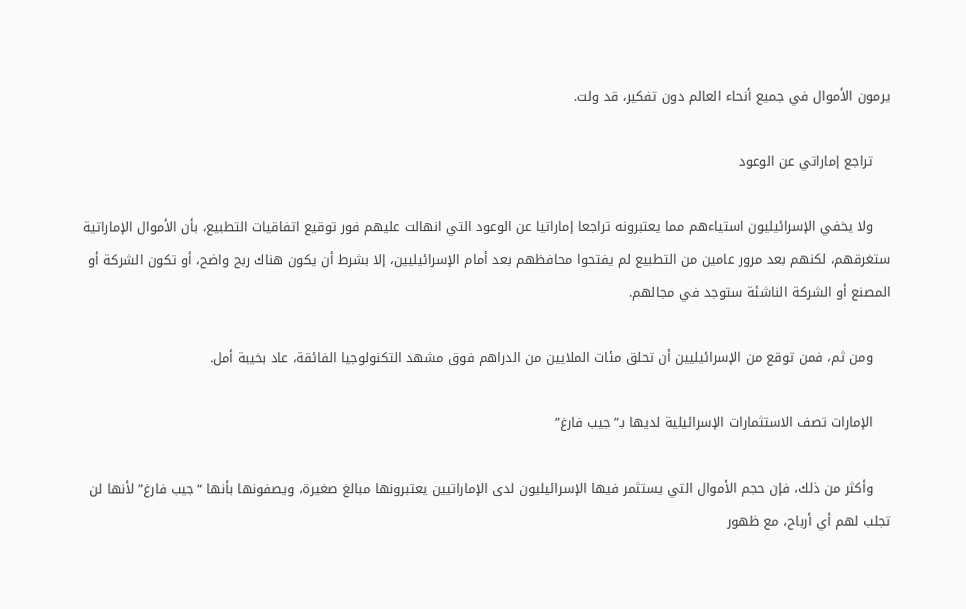يرمون الأموال في جميع أنحاء العالم دون تفكير، قد ولت.

    تراجع إماراتي عن الوعود

    ولا يخفي الإسرائيليون استياءهم مما يعتبرونه تراجعا إماراتيا عن الوعود التي انهالت عليهم فور توقيع اتفاقيات التطبيع، بأن الأموال الإماراتية ستغرقهم، لكنهم بعد مرور عامين من التطبيع لم يفتحوا محافظهم بعد أمام الإسرائيليين، إلا بشرط أن يكون هناك ربح واضح، أو تكون الشركة أو المصنع أو الشركة الناشئة ستوجد في مجالهم.

    ومن ثم، فمن توقع من الإسرائيليين أن تحلق مئات الملايين من الدراهم فوق مشهد التكنولوجيا الفائقة، عاد بخيبة أمل.

    الإمارات تصف الاستثمارات الإسرائيلية لديها بـ”جيب فارغ”

    وأكثر من ذلك، فإن حجم الأموال التي يستثمر فيها الإسرائيليون لدى الإماراتيين يعتبرونها مبالغ صغيرة، ويصفونها بأنها “جيب فارغ” لأنها لن تجلب لهم أي أرباح، مع ظهور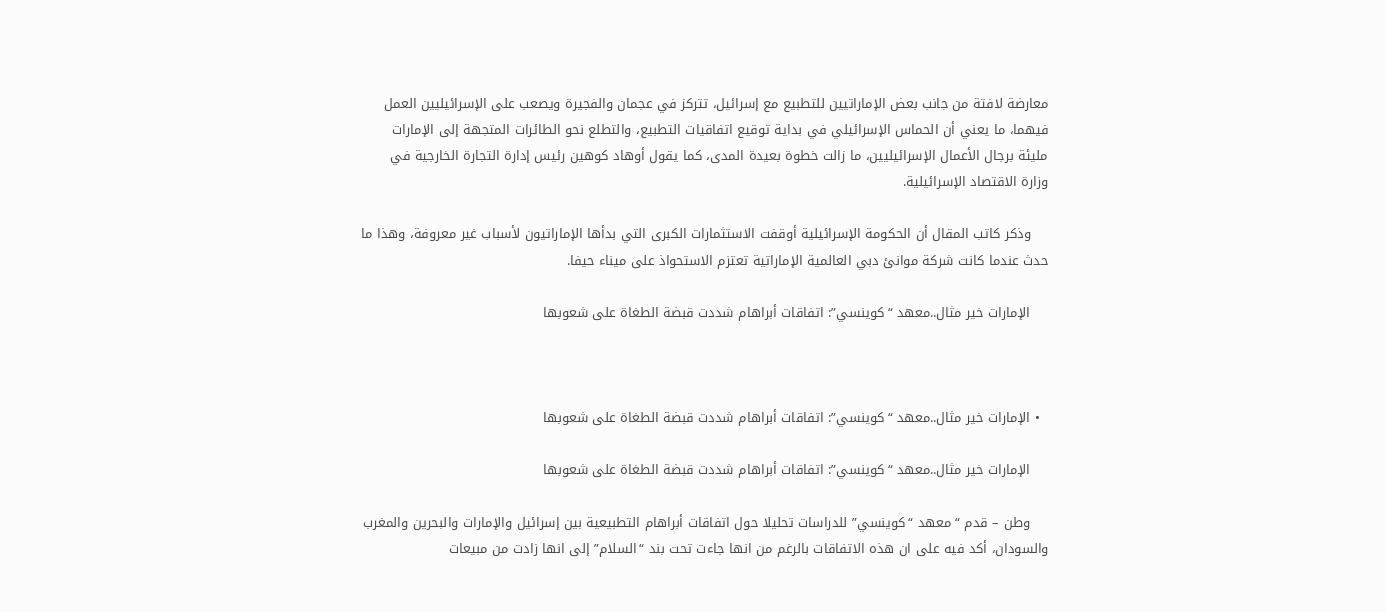معارضة لافتة من جانب بعض الإماراتيين للتطبيع مع إسرائيل، تتركز في عجمان والفجيرة ويصعب على الإسرائيليين العمل فيهما، ما يعني أن الحماس الإسرائيلي في بداية توقيع اتفاقيات التطبيع، والتطلع نحو الطائرات المتجهة إلى الإمارات مليئة برجال الأعمال الإسرائيليين، ما زالت خطوة بعيدة المدى، كما يقول أوهاد كوهين رئيس إدارة التجارة الخارجية في وزارة الاقتصاد الإسرائيلية.

    وذكر كاتب المقال أن الحكومة الإسرائيلية أوقفت الاستثمارات الكبرى التي بدأها الإماراتيون لأسباب غير معروفة، وهذا ما حدث عندما كانت شركة موانئ دبي العالمية الإماراتية تعتزم الاستحواذ على ميناء حيفا.

    الإمارات خير مثال..معهد “كوينسي”: اتفاقات أبراهام شددت قبضة الطغاة على شعوبها



  • الإمارات خير مثال..معهد “كوينسي”: اتفاقات أبراهام شددت قبضة الطغاة على شعوبها

    الإمارات خير مثال..معهد “كوينسي”: اتفاقات أبراهام شددت قبضة الطغاة على شعوبها

    وطن – قدم “معهد “كوينسي” للدراسات تحليلا حول اتفاقات أبراهام التطبيعية بين إسرائيل والإمارات والبحرين والمغرب والسودان، أكد فيه على ان هذه الاتفاقات بالرغم من انها جاءت تحت بند “السلام” إلى انها زادت من مبيعات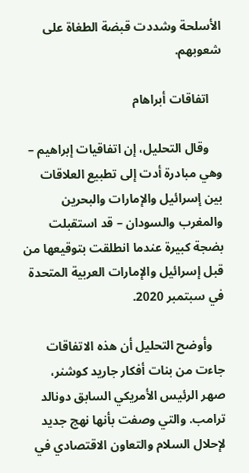الأسلحة وشددت قبضة الطغاة على شعوبهم.

    اتفاقات أبراهام

    وقال التحليل، إن اتفاقيات إبراهيم – وهي مبادرة أدت إلى تطبيع العلاقات بين إسرائيل والإمارات والبحرين والمغرب والسودان – قد استقبلت بضجة كبيرة عندما انطلقت بتوقيعها من قبل إسرائيل والإمارات العربية المتحدة في سبتمبر 2020.

    وأوضح التحليل أن هذه الاتفاقات جاءت من بنات أفكار جاريد كوشنر، صهر الرئيس الأمريكي السابق دونالد ترامب. والتي وصفت بأنها نهج جديد لإحلال السلام والتعاون الاقتصادي في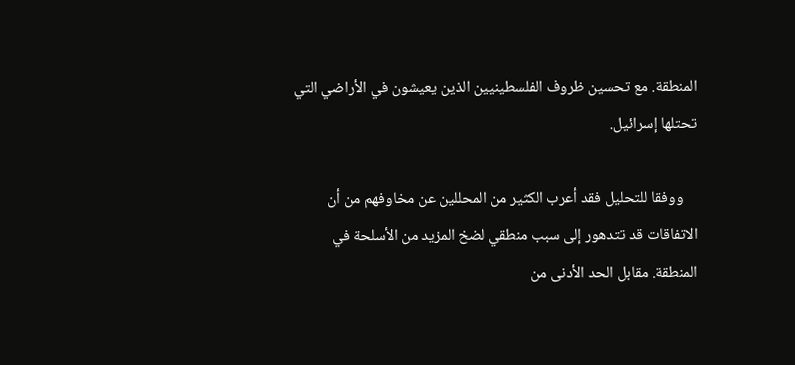المنطقة. مع تحسين ظروف الفلسطينيين الذين يعيشون في الأراضي التي تحتلها إسرائيل.

    ووفقا للتحليل فقد أعرب الكثير من المحللين عن مخاوفهم من أن الاتفاقات قد تتدهور إلى سبب منطقي لضخ المزيد من الأسلحة في المنطقة. مقابل الحد الأدنى من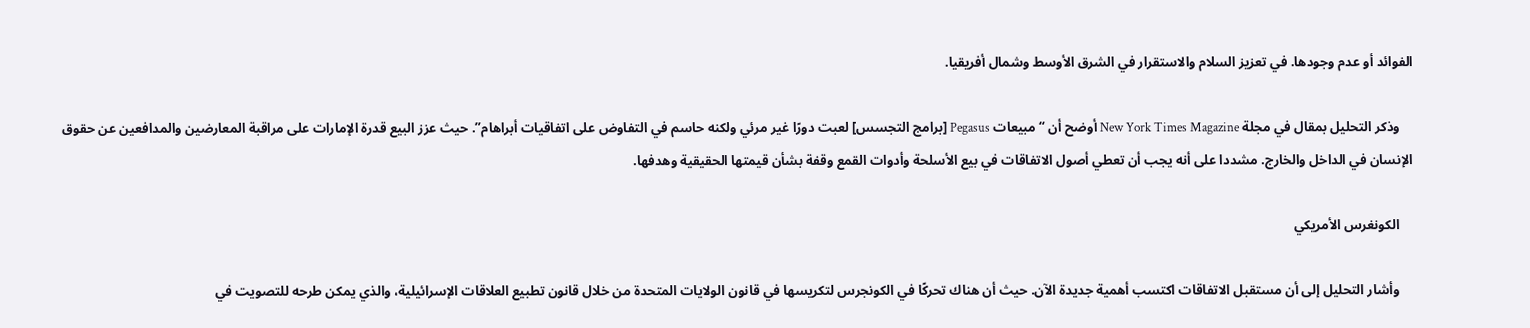الفوائد أو عدم وجودها. في تعزيز السلام والاستقرار في الشرق الأوسط وشمال أفريقيا.

    وذكر التحليل بمقال في مجلة New York Times Magazine أوضح أن “مبيعات Pegasus [برامج التجسس] لعبت دورًا غير مرئي ولكنه حاسم في التفاوض على اتفاقيات أبراهام”. حيث عزز البيع قدرة الإمارات على مراقبة المعارضين والمدافعين عن حقوق الإنسان في الداخل والخارج. مشددا على أنه يجب أن تعطي أصول الاتفاقات في بيع الأسلحة وأدوات القمع وقفة بشأن قيمتها الحقيقية وهدفها.

    الكونغرس الأمريكي

    وأشار التحليل إلى أن مستقبل الاتفاقات اكتسب أهمية جديدة الآن. حيث أن هناك تحركًا في الكونجرس لتكريسها في قانون الولايات المتحدة من خلال قانون تطبيع العلاقات الإسرائيلية، والذي يمكن طرحه للتصويت في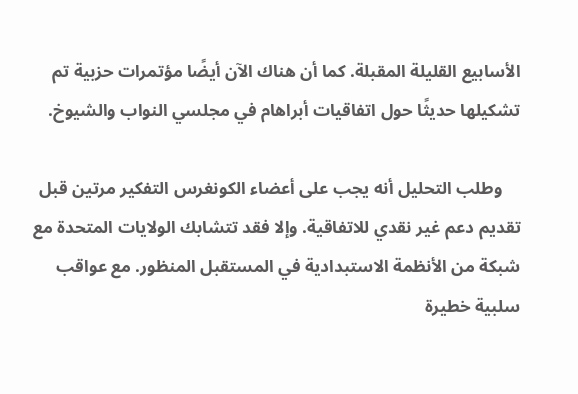الأسابيع القليلة المقبلة. كما أن هناك الآن أيضًا مؤتمرات حزبية تم تشكيلها حديثًا حول اتفاقيات أبراهام في مجلسي النواب والشيوخ.

    وطلب التحليل أنه يجب على أعضاء الكونغرس التفكير مرتين قبل تقديم دعم غير نقدي للاتفاقية. وإلا فقد تتشابك الولايات المتحدة مع شبكة من الأنظمة الاستبدادية في المستقبل المنظور. مع عواقب سلبية خطيرة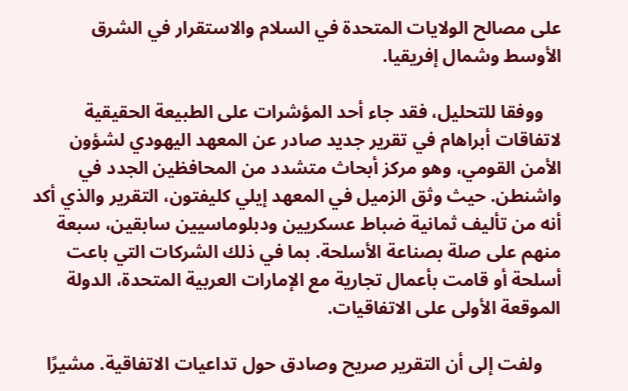على مصالح الولايات المتحدة في السلام والاستقرار في الشرق الأوسط وشمال إفريقيا.

    ووفقا للتحليل، فقد جاء أحد المؤشرات على الطبيعة الحقيقية لاتفاقات أبراهام في تقرير جديد صادر عن المعهد اليهودي لشؤون الأمن القومي، وهو مركز أبحاث متشدد من المحافظين الجدد في واشنطن. حيث وثق الزميل في المعهد إيلي كليفتون، التقرير والذي أكد أنه من تأليف ثمانية ضباط عسكريين ودبلوماسيين سابقين، سبعة منهم على صلة بصناعة الأسلحة. بما في ذلك الشركات التي باعت أسلحة أو قامت بأعمال تجارية مع الإمارات العربية المتحدة، الدولة الموقعة الأولى على الاتفاقيات.

    ولفت إلى أن التقرير صريح وصادق حول تداعيات الاتفاقية. مشيرًا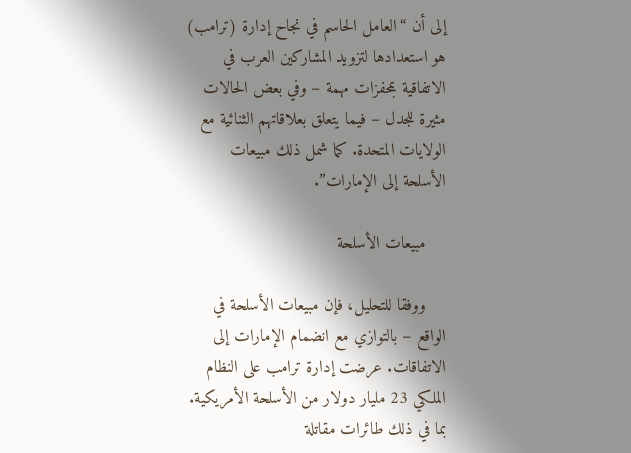إلى أن “العامل الحاسم في نجاح إدارة (ترامب) هو استعدادها لتزويد المشاركين العرب في الاتفاقية بمحفزات مهمة – وفي بعض الحالات مثيرة للجدل – فيما يتعلق بعلاقاتهم الثنائية مع الولايات المتحدة. كما شمل ذلك مبيعات الأسلحة إلى الإمارات”.

    مبيعات الأسلحة

    ووفقا للتحليل، فإن مبيعات الأسلحة في الواقع – بالتوازي مع انضمام الإمارات إلى الاتفاقات. عرضت إدارة ترامب على النظام الملكي 23 مليار دولار من الأسلحة الأمريكية. بما في ذلك طائرات مقاتلة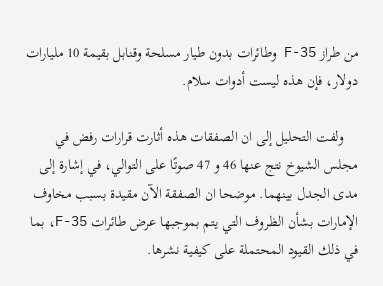من طراز F-35 وطائرات بدون طيار مسلحة وقنابل بقيمة 10 مليارات دولار، فإن هذه ليست أدوات سلام.

    ولفت التحليل إلى ان الصفقات هذه أثارت قرارات رفض في مجلس الشيوخ نتج عنها 46 و 47 صوتًا على التوالي، في إشارة إلى مدى الجدل بينهما. موضحا ان الصفقة الآن مقيدة بسبب مخاوف الإمارات بشأن الظروف التي يتم بموجبها عرض طائرات F-35، بما في ذلك القيود المحتملة على كيفية نشرها.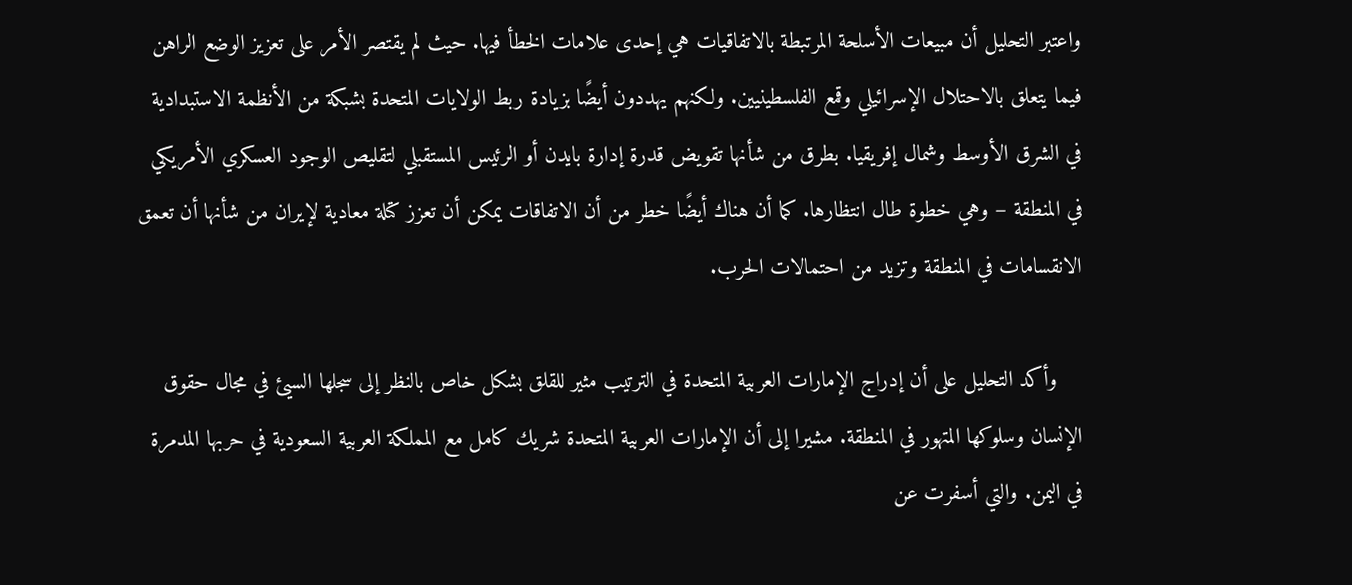واعتبر التحليل أن مبيعات الأسلحة المرتبطة بالاتفاقيات هي إحدى علامات الخطأ فيها. حيث لم يقتصر الأمر على تعزيز الوضع الراهن فيما يتعلق بالاحتلال الإسرائيلي وقمع الفلسطينيين. ولكنهم يهددون أيضًا بزيادة ربط الولايات المتحدة بشبكة من الأنظمة الاستبدادية في الشرق الأوسط وشمال إفريقيا. بطرق من شأنها تقويض قدرة إدارة بايدن أو الرئيس المستقبلي لتقليص الوجود العسكري الأمريكي في المنطقة – وهي خطوة طال انتظارها. كما أن هناك أيضًا خطر من أن الاتفاقات يمكن أن تعزز كتلة معادية لإيران من شأنها أن تعمق الانقسامات في المنطقة وتزيد من احتمالات الحرب.

    وأكد التحليل على أن إدراج الإمارات العربية المتحدة في الترتيب مثير للقلق بشكل خاص بالنظر إلى سجلها السيئ في مجال حقوق الإنسان وسلوكها المتهور في المنطقة. مشيرا إلى أن الإمارات العربية المتحدة شريك كامل مع المملكة العربية السعودية في حربها المدمرة في اليمن. والتي أسفرت عن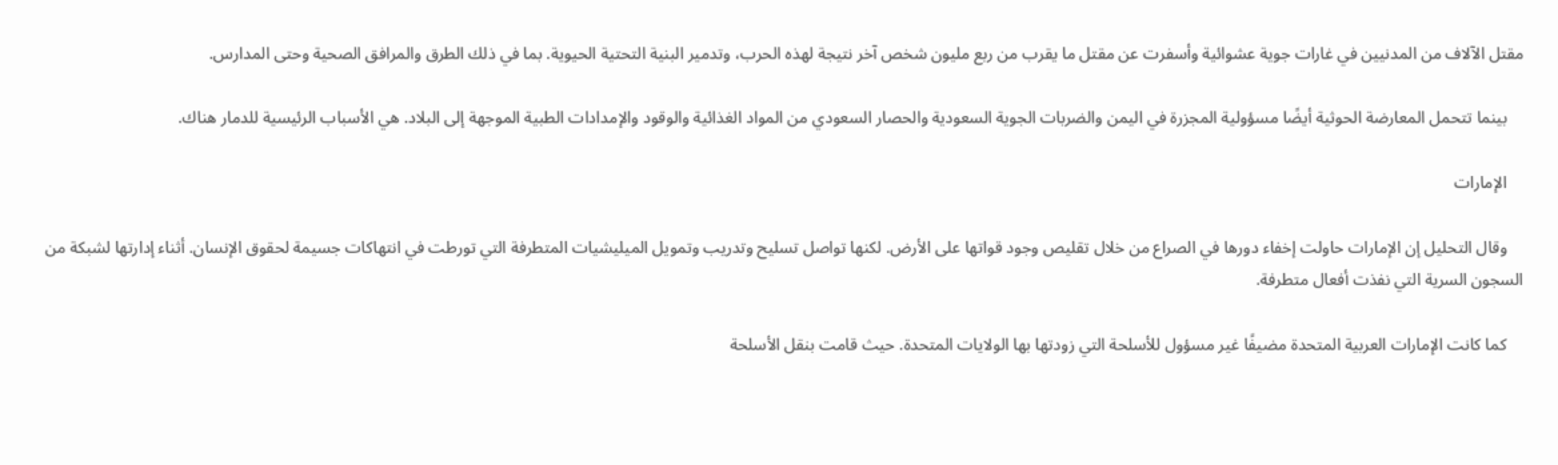مقتل الآلاف من المدنيين في غارات جوية عشوائية وأسفرت عن مقتل ما يقرب من ربع مليون شخص آخر نتيجة لهذه الحرب، وتدمير البنية التحتية الحيوية. بما في ذلك الطرق والمرافق الصحية وحتى المدارس.

    بينما تتحمل المعارضة الحوثية أيضًا مسؤولية المجزرة في اليمن والضربات الجوية السعودية والحصار السعودي من المواد الغذائية والوقود والإمدادات الطبية الموجهة إلى البلاد. هي الأسباب الرئيسية للدمار هناك.

    الإمارات

    وقال التحليل إن الإمارات حاولت إخفاء دورها في الصراع من خلال تقليص وجود قواتها على الأرض. لكنها تواصل تسليح وتدريب وتمويل الميليشيات المتطرفة التي تورطت في انتهاكات جسيمة لحقوق الإنسان. أثناء إدارتها لشبكة من السجون السرية التي نفذت أفعال متطرفة.

    كما كانت الإمارات العربية المتحدة مضيفًا غير مسؤول للأسلحة التي زودتها بها الولايات المتحدة. حيث قامت بنقل الأسلحة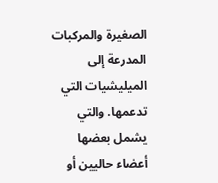الصغيرة والمركبات المدرعة إلى الميليشيات التي تدعمها. والتي يشمل بعضها أعضاء حاليين أو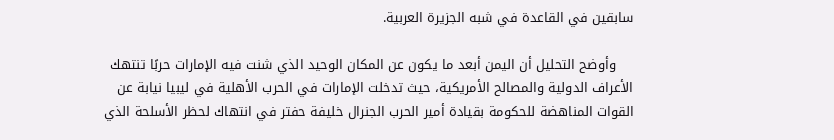سابقين في القاعدة في شبه الجزيرة العربية.

    وأوضح التحليل أن اليمن أبعد ما يكون عن المكان الوحيد الذي شنت فيه الإمارات حربًا تنتهك الأعراف الدولية والمصالح الأمريكية، حيث تدخلت الإمارات في الحرب الأهلية في ليبيا نيابة عن القوات المناهضة للحكومة بقيادة أمير الحرب الجنرال خليفة حفتر في انتهاك لحظر الأسلحة الذي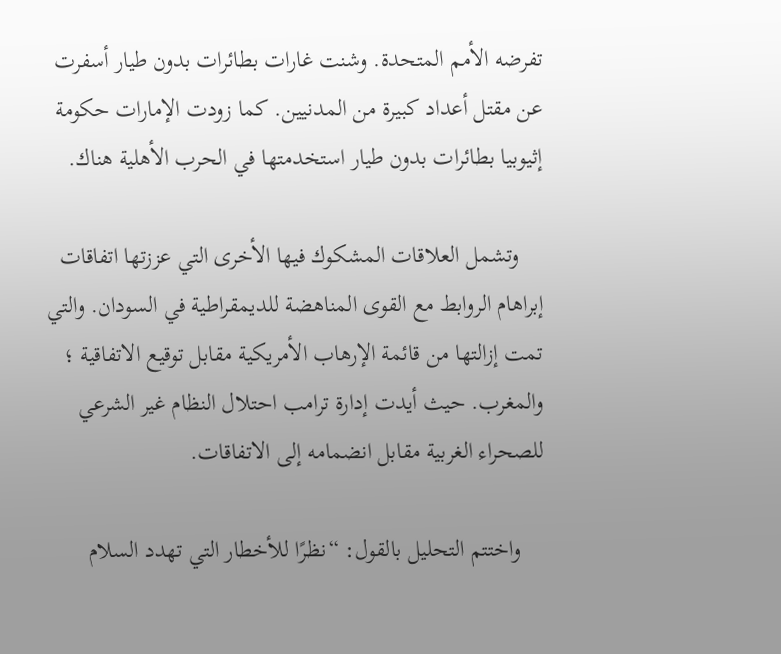تفرضه الأمم المتحدة. وشنت غارات بطائرات بدون طيار أسفرت عن مقتل أعداد كبيرة من المدنيين. كما زودت الإمارات حكومة إثيوبيا بطائرات بدون طيار استخدمتها في الحرب الأهلية هناك.

    وتشمل العلاقات المشكوك فيها الأخرى التي عززتها اتفاقات إبراهام الروابط مع القوى المناهضة للديمقراطية في السودان. والتي تمت إزالتها من قائمة الإرهاب الأمريكية مقابل توقيع الاتفاقية ؛ والمغرب. حيث أيدت إدارة ترامب احتلال النظام غير الشرعي للصحراء الغربية مقابل انضمامه إلى الاتفاقات.

    واختتم التحليل بالقول: “نظرًا للأخطار التي تهدد السلام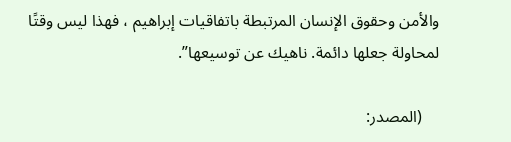والأمن وحقوق الإنسان المرتبطة باتفاقيات إبراهيم ، فهذا ليس وقتًا لمحاولة جعلها دائمة. ناهيك عن توسيعها”.

    (المصدر: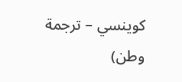كوينسي – ترجمة وطن)